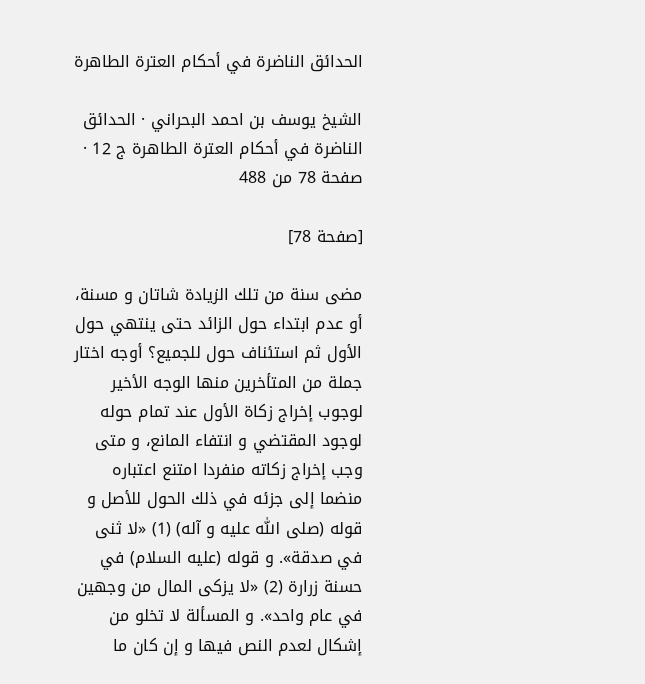الحدائق الناضرة في أحكام العترة الطاهرة

الشيخ يوسف بن احمد البحراني · الحدائق الناضرة في أحكام العترة الطاهرة ج 12 · صفحة 78 من 488

[صفحة 78]

مضى سنة من تلك الزيادة شاتان و مسنة، أو عدم ابتداء حول الزائد حتى ينتهي حول الأول ثم استئناف حول للجميع؟ أوجه اختار جملة من المتأخرين منها الوجه الأخير لوجوب إخراج زكاة الأول عند تمام حوله لوجود المقتضي و انتفاء المانع، و متى وجب إخراج زكاته منفردا امتنع اعتباره منضما إلى جزئه في ذلك الحول للأصل و قوله (صلى اللّٰه عليه و آله) (1) «لا ثنى في صدقة». و قوله (عليه السلام) في حسنة زرارة (2) «لا يزكى المال من وجهين في عام واحد». و المسألة لا تخلو من إشكال لعدم النص فيها و إن كان ما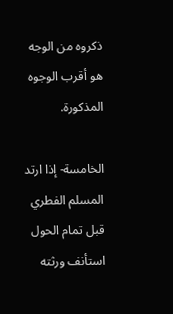ذكروه من الوجه هو أقرب الوجوه المذكورة.

الخامسة- إذا ارتد المسلم الفطري قبل تمام الحول استأنف ورثته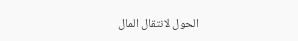الحول لانتقال المال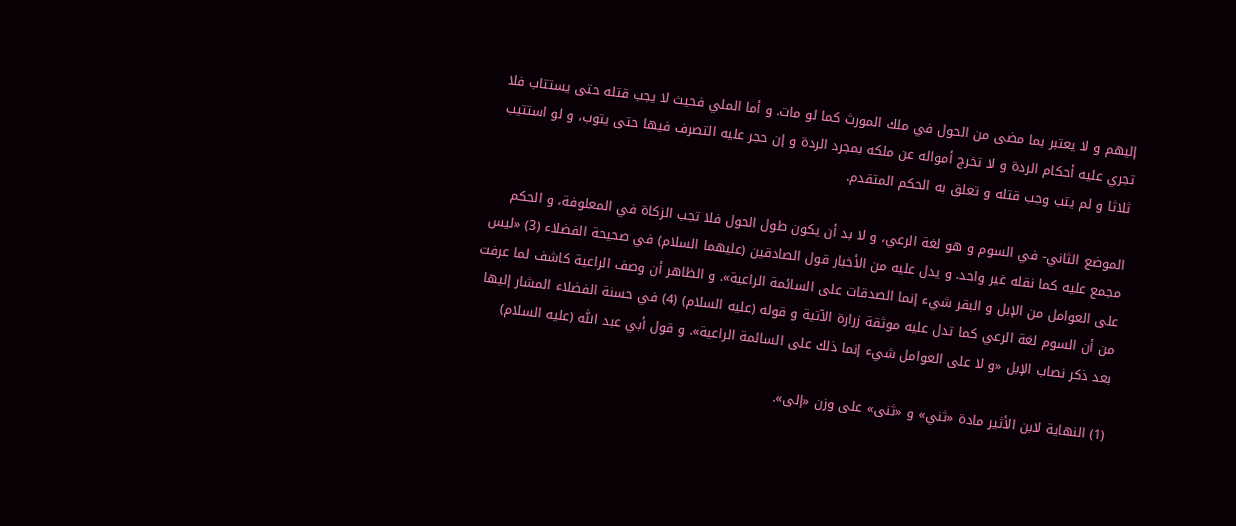إليهم و لا يعتبر بما مضى من الحول في ملك المورث كما لو مات. و أما الملي فحيث لا يجب قتله حتى يستتاب فلا تجري عليه أحكام الردة و لا تخرج أمواله عن ملكه بمجرد الردة و إن حجر عليه التصرف فيها حتى يتوب، و لو استتيب ثلاثا و لم يتب وجب قتله و تعلق به الحكم المتقدم.

الموضع الثاني- في السوم و هو لغة الرعي، و لا بد أن يكون طول الحول فلا تجب الزكاة في المعلوفة، و الحكم مجمع عليه كما نقله غير واحد. و يدل عليه من الأخبار قول الصادقين (عليهما السلام) في صحيحة الفضلاء (3) «ليس على العوامل من الإبل و البقر شيء إنما الصدقات على السائمة الراعية». و الظاهر أن وصف الراعية كاشف لما عرفت من أن السوم لغة الرعي كما تدل عليه موثقة زرارة الآتية و قوله (عليه السلام) (4) في حسنة الفضلاء المشار إليها بعد ذكر نصاب الإبل «و لا على العوامل شيء إنما ذلك على السائمة الراعية». و قول أبي عبد اللّٰه (عليه السلام)

(1) النهاية لابن الأثير مادة «ثني» و «ثنى» على وزن «إلى».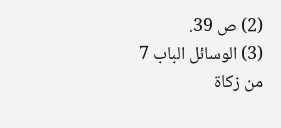(2) ص 39.
(3) الوسائل الباب 7 من زكاة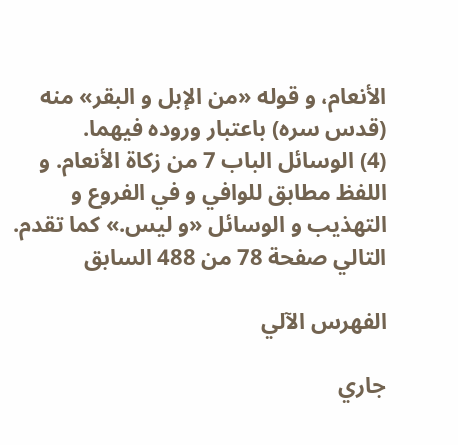الأنعام، و قوله «من الإبل و البقر» منه (قدس سره) باعتبار وروده فيهما.
(4) الوسائل الباب 7 من زكاة الأنعام. و اللفظ مطابق للوافي و في الفروع و التهذيب و الوسائل «و ليس.» كما تقدم.
التالي صفحة 78 من 488 السابق

الفهرس الآلي

جاري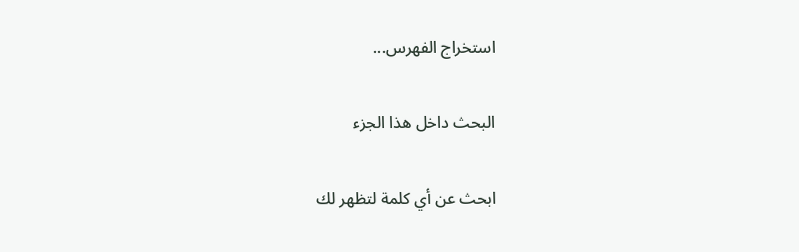استخراج الفهرس...

البحث داخل هذا الجزء

ابحث عن أي كلمة لتظهر لك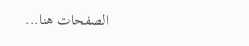الصفحات هنا...